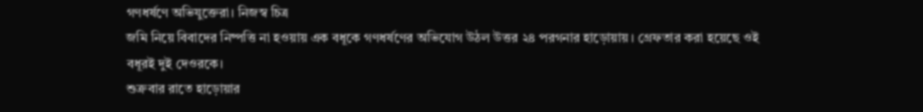গণধর্ষণে অভিযুক্তেরা। নিজস্ব চিত্র
জমি নিয়ে বিবাদের নিষ্পত্তি না হওয়ায় এক বধূকে গণধর্ষণের অভিযোগ উঠল উত্তর ২৪ পরগনার হাড়োয়ায়। গ্রেফতার করা হয়েছে ওই বধূরই দুই দেওরকে।
শুক্রবার রাতে হাড়োয়ার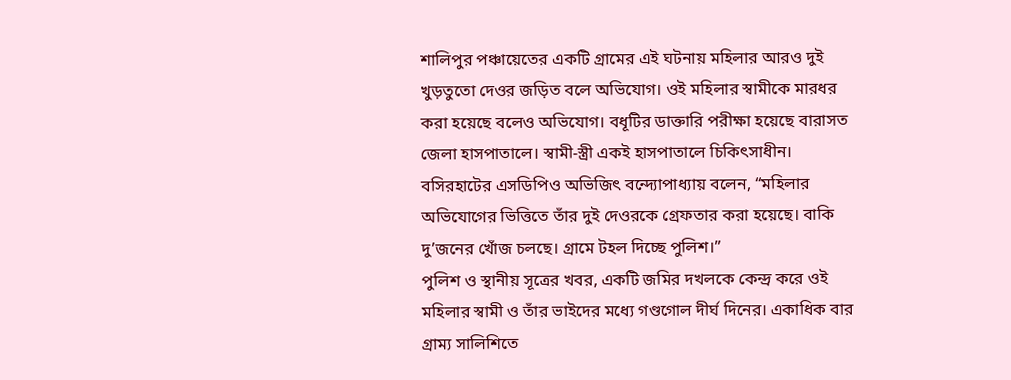শালিপুর পঞ্চায়েতের একটি গ্রামের এই ঘটনায় মহিলার আরও দুই খুড়তুতো দেওর জড়িত বলে অভিযোগ। ওই মহিলার স্বামীকে মারধর করা হয়েছে বলেও অভিযোগ। বধূটির ডাক্তারি পরীক্ষা হয়েছে বারাসত জেলা হাসপাতালে। স্বামী-স্ত্রী একই হাসপাতালে চিকিৎসাধীন। বসিরহাটের এসডিপিও অভিজিৎ বন্দ্যোপাধ্যায় বলেন, “মহিলার অভিযোগের ভিত্তিতে তাঁর দুই দেওরকে গ্রেফতার করা হয়েছে। বাকি দু’জনের খোঁজ চলছে। গ্রামে টহল দিচ্ছে পুলিশ।”
পুলিশ ও স্থানীয় সূত্রের খবর, একটি জমির দখলকে কেন্দ্র করে ওই মহিলার স্বামী ও তাঁর ভাইদের মধ্যে গণ্ডগোল দীর্ঘ দিনের। একাধিক বার গ্রাম্য সালিশিতে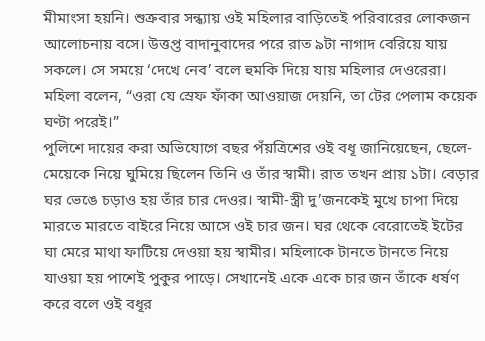মীমাংসা হয়নি। শুক্রবার সন্ধ্যায় ওই মহিলার বাড়িতেই পরিবারের লোকজন আলোচনায় বসে। উত্তপ্ত বাদানুবাদের পরে রাত ৯টা নাগাদ বেরিয়ে যায় সকলে। সে সময়ে ‘দেখে নেব’ বলে হুমকি দিয়ে যায় মহিলার দেওরেরা। মহিলা বলেন, “ওরা যে স্রেফ ফাঁকা আওয়াজ দেয়নি, তা টের পেলাম কয়েক ঘণ্টা পরেই।”
পুলিশে দায়ের করা অভিযোগে বছর পঁয়ত্রিশের ওই বধূ জানিয়েছেন, ছেলে-মেয়েকে নিয়ে ঘুমিয়ে ছিলেন তিনি ও তাঁর স্বামী। রাত তখন প্রায় ১টা। বেড়ার ঘর ভেঙে চড়াও হয় তাঁর চার দেওর। স্বামী-স্ত্রী দু’জনকেই মুখে চাপা দিয়ে মারতে মারতে বাইরে নিয়ে আসে ওই চার জন। ঘর থেকে বেরোতেই ইটের ঘা মেরে মাথা ফাটিয়ে দেওয়া হয় স্বামীর। মহিলাকে টানতে টানতে নিয়ে যাওয়া হয় পাশেই পুকুর পাড়ে। সেখানেই একে একে চার জন তাঁকে ধর্ষণ করে বলে ওই বধূর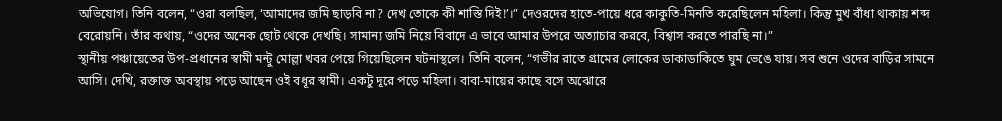অভিযোগ। তিনি বলেন, “ওরা বলছিল, ‘আমাদের জমি ছাড়বি না? দেখ তোকে কী শাস্তি দিই!’।” দেওরদের হাতে-পায়ে ধরে কাকুতি-মিনতি করেছিলেন মহিলা। কিন্তু মুখ বাঁধা থাকায় শব্দ বেরোয়নি। তাঁর কথায়, “ওদের অনেক ছোট থেকে দেখছি। সামান্য জমি নিয়ে বিবাদে এ ভাবে আমার উপরে অত্যাচার করবে, বিশ্বাস করতে পারছি না।”
স্থানীয় পঞ্চায়েতের উপ-প্রধানের স্বামী মন্টু মোল্লা খবর পেয়ে গিয়েছিলেন ঘটনাস্থলে। তিনি বলেন, “গভীর রাতে গ্রামের লোকের ডাকাডাকিতে ঘুম ভেঙে যায়। সব শুনে ওদের বাড়ির সামনে আসি। দেখি, রক্তাক্ত অবস্থায় পড়ে আছেন ওই বধূর স্বামী। একটু দূরে পড়ে মহিলা। বাবা-মায়ের কাছে বসে অঝোরে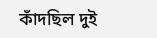কাঁদছিল দুই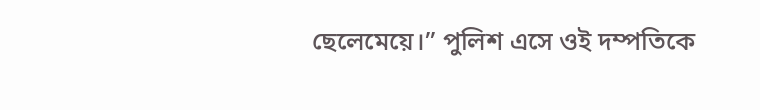ছেলেমেয়ে।’’ পুলিশ এসে ওই দম্পতিকে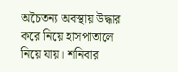অচৈতন্য অবস্থায় উদ্ধার করে নিয়ে হাসপাতালে নিয়ে যায়। শনিবার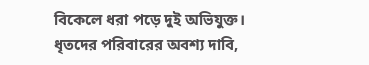বিকেলে ধরা পড়ে দুই অভিযুক্ত। ধৃতদের পরিবারের অবশ্য দাবি,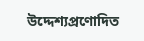উদ্দেশ্যপ্রণোদিত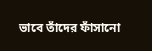ভাবে তাঁদের ফাঁসানো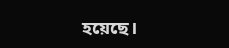হয়েছে।